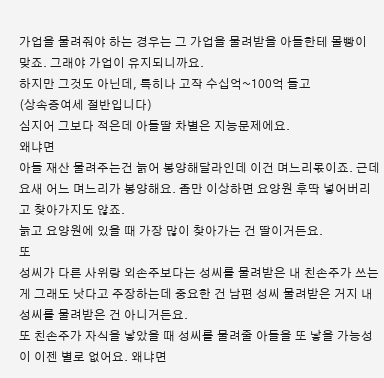가업을 물려줘야 하는 경우는 그 가업을 물려받을 아들한테 몰빵이 맞죠. 그래야 가업이 유지되니까요.
하지만 그것도 아닌데, 특히나 고작 수십억~100억 들고
(상속증여세 절반입니다)
심지어 그보다 적은데 아들딸 차별은 지능문제에요.
왜냐면
아들 재산 물려주는건 늙어 봉양해달라인데 이건 며느리몫이죠. 근데 요새 어느 며느리가 봉양해요. 좀만 이상하면 요양원 후딱 넣어버리고 찾아가지도 않죠.
늙고 요양원에 있을 때 가장 많이 찾아가는 건 딸이거든요.
또
성씨가 다른 사위랑 외손주보다는 성씨를 물려받은 내 친손주가 쓰는 게 그래도 낫다고 주장하는데 중요한 건 남편 성씨 물려받은 거지 내 성씨를 물려받은 건 아니거든요.
또 친손주가 자식을 낳았을 때 성씨를 물려줄 아들을 또 낳을 가능성이 이젠 별로 없어요. 왜냐면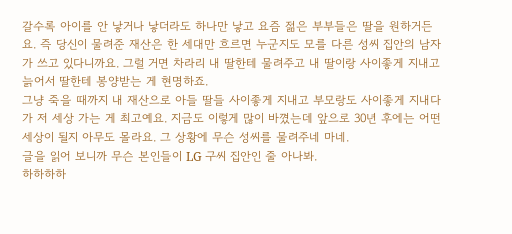갈수록 아이를 안 낳거나 낳더라도 하나만 낳고 요즘 젊은 부부들은 딸을 원하거든요. 즉 당신이 물려준 재산은 한 세대만 흐르면 누군지도 모를 다른 성씨 집안의 남자가 쓰고 있다니까요. 그럴 거면 차라리 내 딸한테 물려주고 내 딸이랑 사이좋게 지내고 늙어서 딸한테 봉양받는 게 현명하죠.
그냥 죽을 때까지 내 재산으로 아들 딸들 사이좋게 지내고 부모랑도 사이좋게 지내다가 저 세상 가는 게 최고예요. 지금도 이렇게 많이 바꼈는데 앞으로 30년 후에는 어떤 세상이 될지 아무도 몰라요. 그 상황에 무슨 성씨를 물려주네 마네.
글을 읽어 보니까 무슨 본인들이 LG 구씨 집안인 줄 아나봐.
하하하하